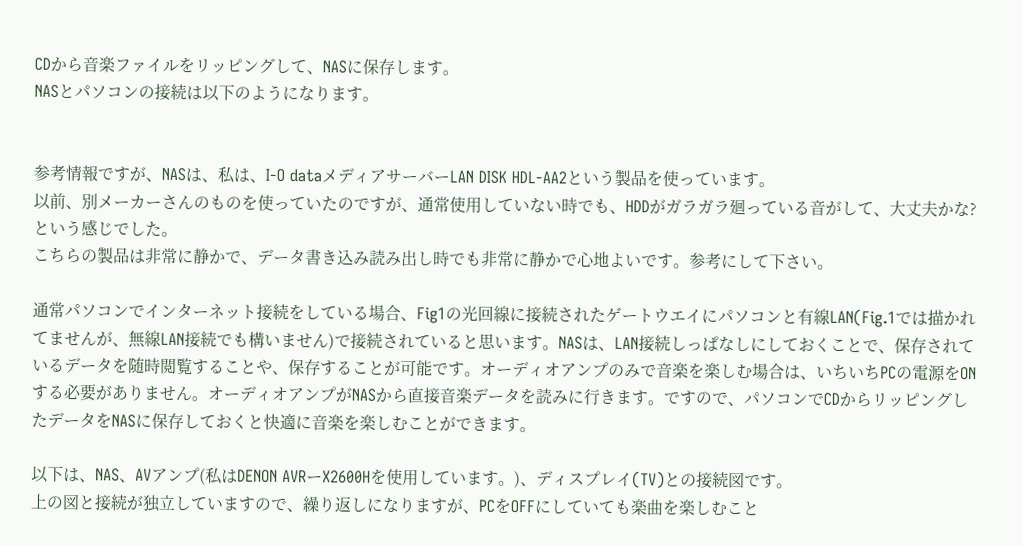CDから音楽ファイルをリッピングして、NASに保存します。
NASとパソコンの接続は以下のようになります。


参考情報ですが、NASは、私は、I-O dataメディアサーバーLAN DISK HDL-AA2という製品を使っています。
以前、別メーカーさんのものを使っていたのですが、通常使用していない時でも、HDDがガラガラ廻っている音がして、大丈夫かな?という感じでした。
こちらの製品は非常に静かで、データ書き込み読み出し時でも非常に静かで心地よいです。参考にして下さい。

通常パソコンでインターネット接続をしている場合、Fig1の光回線に接続されたゲートウエイにパソコンと有線LAN(Fig.1では描かれてませんが、無線LAN接続でも構いません)で接続されていると思います。NASは、LAN接続しっぱなしにしておくことで、保存されているデータを随時閲覧することや、保存することが可能です。オーディオアンプのみで音楽を楽しむ場合は、いちいちPCの電源をONする必要がありません。オーディオアンプがNASから直接音楽データを読みに行きます。ですので、パソコンでCDからリッピングしたデータをNASに保存しておくと快適に音楽を楽しむことができます。

以下は、NAS、AVアンプ(私はDENON AVRーX2600Hを使用しています。)、ディスプレイ(TV)との接続図です。
上の図と接続が独立していますので、繰り返しになりますが、PCをOFFにしていても楽曲を楽しむこと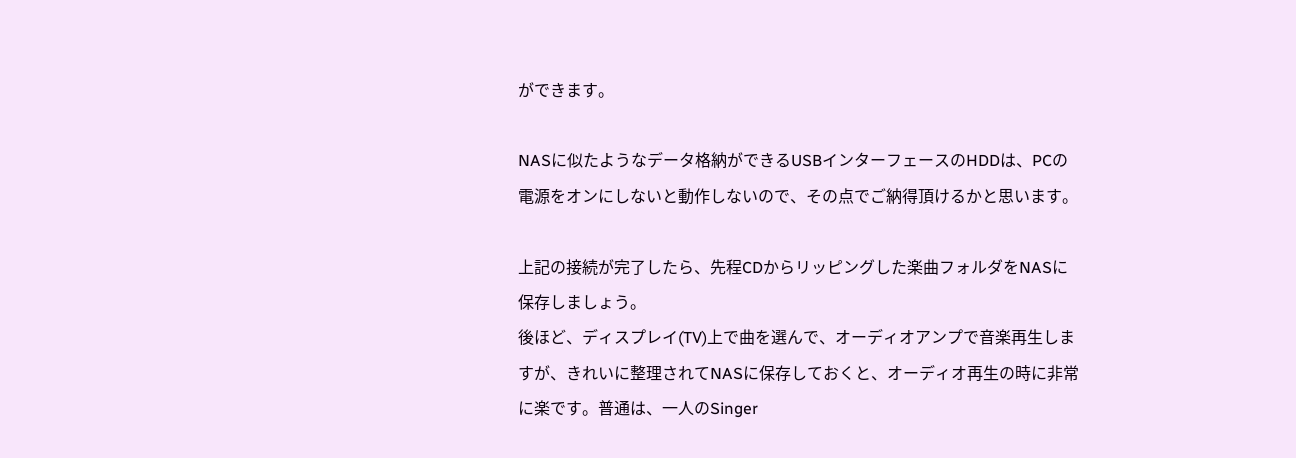ができます。

NASに似たようなデータ格納ができるUSBインターフェースのHDDは、PCの電源をオンにしないと動作しないので、その点でご納得頂けるかと思います。

上記の接続が完了したら、先程CDからリッピングした楽曲フォルダをNASに保存しましょう。
後ほど、ディスプレイ(TV)上で曲を選んで、オーディオアンプで音楽再生しますが、きれいに整理されてNASに保存しておくと、オーディオ再生の時に非常に楽です。普通は、一人のSinger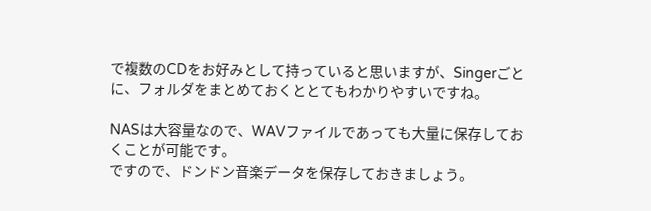で複数のCDをお好みとして持っていると思いますが、Singerごとに、フォルダをまとめておくととてもわかりやすいですね。

NASは大容量なので、WAVファイルであっても大量に保存しておくことが可能です。
ですので、ドンドン音楽データを保存しておきましょう。